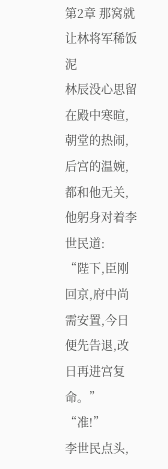第2章 那窝就让林将军稀饭泥
林辰没心思留在殿中寒暄,朝堂的热闹,后宫的温婉,都和他无关,他躬身对着李世民道:
“陛下,臣刚回京,府中尚需安置,今日便先告退,改日再进宫复命。”
“准!”
李世民点头,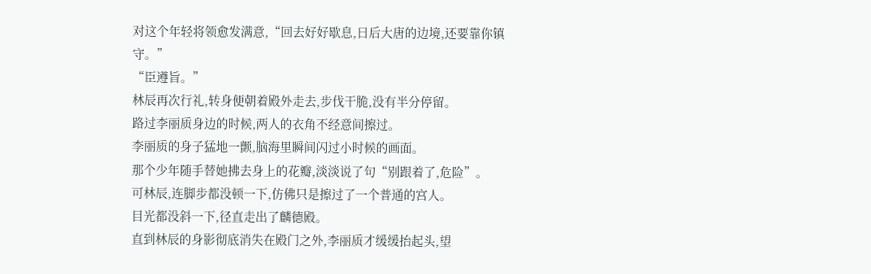对这个年轻将领愈发满意,“回去好好歇息,日后大唐的边境,还要靠你镇守。”
“臣遵旨。”
林辰再次行礼,转身便朝着殿外走去,步伐干脆,没有半分停留。
路过李丽质身边的时候,两人的衣角不经意间擦过。
李丽质的身子猛地一颤,脑海里瞬间闪过小时候的画面。
那个少年随手替她拂去身上的花瓣,淡淡说了句“别跟着了,危险”。
可林辰,连脚步都没顿一下,仿佛只是擦过了一个普通的宫人。
目光都没斜一下,径直走出了麟德殿。
直到林辰的身影彻底消失在殿门之外,李丽质才缓缓抬起头,望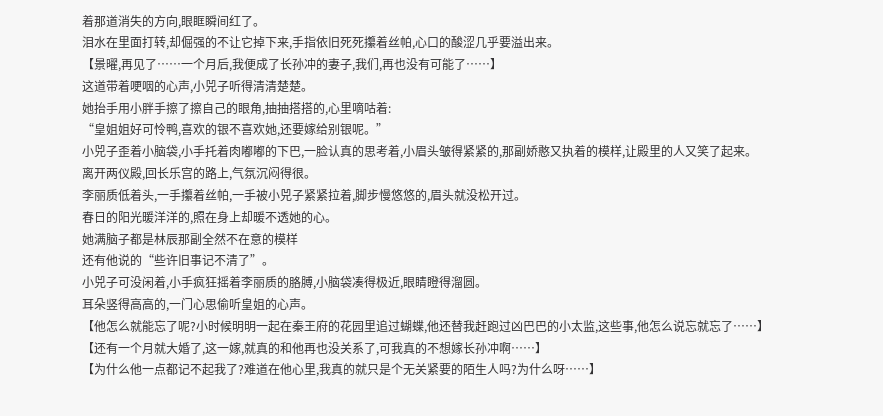着那道消失的方向,眼眶瞬间红了。
泪水在里面打转,却倔强的不让它掉下来,手指依旧死死攥着丝帕,心口的酸涩几乎要溢出来。
【景曜,再见了……一个月后,我便成了长孙冲的妻子,我们,再也没有可能了……】
这道带着哽咽的心声,小兕子听得清清楚楚。
她抬手用小胖手擦了擦自己的眼角,抽抽搭搭的,心里嘀咕着:
“皇姐姐好可怜鸭,喜欢的银不喜欢她,还要嫁给别银呢。”
小兕子歪着小脑袋,小手托着肉嘟嘟的下巴,一脸认真的思考着,小眉头皱得紧紧的,那副娇憨又执着的模样,让殿里的人又笑了起来。
离开两仪殿,回长乐宫的路上,气氛沉闷得很。
李丽质低着头,一手攥着丝帕,一手被小兕子紧紧拉着,脚步慢悠悠的,眉头就没松开过。
春日的阳光暖洋洋的,照在身上却暖不透她的心。
她满脑子都是林辰那副全然不在意的模样
还有他说的“些许旧事记不清了”。
小兕子可没闲着,小手疯狂摇着李丽质的胳膊,小脑袋凑得极近,眼睛瞪得溜圆。
耳朵竖得高高的,一门心思偷听皇姐的心声。
【他怎么就能忘了呢?小时候明明一起在秦王府的花园里追过蝴蝶,他还替我赶跑过凶巴巴的小太监,这些事,他怎么说忘就忘了……】
【还有一个月就大婚了,这一嫁,就真的和他再也没关系了,可我真的不想嫁长孙冲啊……】
【为什么他一点都记不起我了?难道在他心里,我真的就只是个无关紧要的陌生人吗?为什么呀……】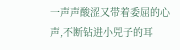一声声酸涩又带着委屈的心声,不断钻进小兕子的耳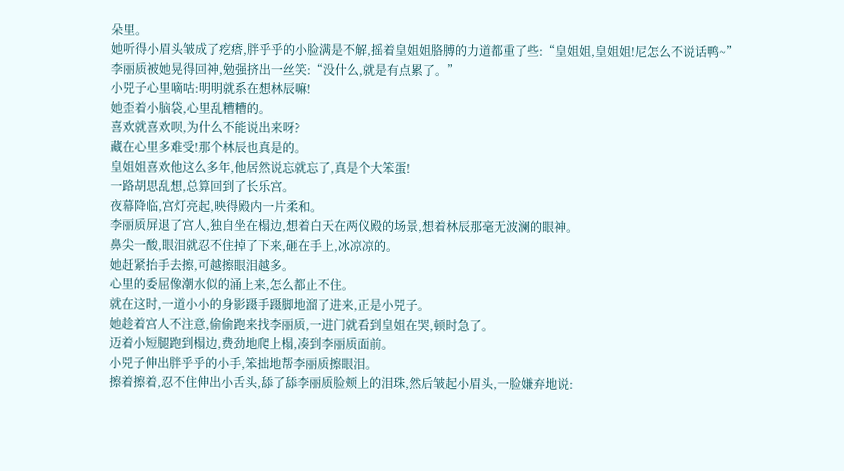朵里。
她听得小眉头皱成了疙瘩,胖乎乎的小脸满是不解,摇着皇姐姐胳膊的力道都重了些:“皇姐姐,皇姐姐!尼怎么不说话鸭~”
李丽质被她晃得回神,勉强挤出一丝笑:“没什么,就是有点累了。”
小兕子心里嘀咕:明明就系在想林辰嘛!
她歪着小脑袋,心里乱糟糟的。
喜欢就喜欢呗,为什么不能说出来呀?
藏在心里多难受!那个林辰也真是的。
皇姐姐喜欢他这么多年,他居然说忘就忘了,真是个大笨蛋!
一路胡思乱想,总算回到了长乐宫。
夜幕降临,宫灯亮起,映得殿内一片柔和。
李丽质屏退了宫人,独自坐在榻边,想着白天在两仪殿的场景,想着林辰那毫无波澜的眼神。
鼻尖一酸,眼泪就忍不住掉了下来,砸在手上,冰凉凉的。
她赶紧抬手去擦,可越擦眼泪越多。
心里的委屈像潮水似的涌上来,怎么都止不住。
就在这时,一道小小的身影蹑手蹑脚地溜了进来,正是小兕子。
她趁着宫人不注意,偷偷跑来找李丽质,一进门就看到皇姐在哭,顿时急了。
迈着小短腿跑到榻边,费劲地爬上榻,凑到李丽质面前。
小兕子伸出胖乎乎的小手,笨拙地帮李丽质擦眼泪。
擦着擦着,忍不住伸出小舌头,舔了舔李丽质脸颊上的泪珠,然后皱起小眉头,一脸嫌弃地说: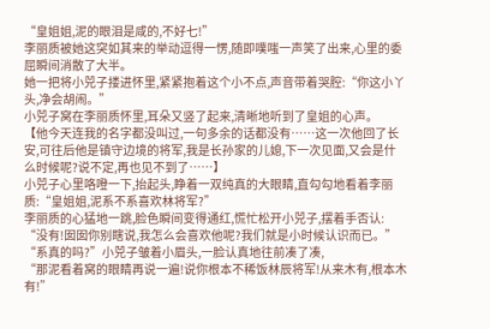“皇姐姐,泥的眼泪是咸的,不好七!”
李丽质被她这突如其来的举动逗得一愣,随即噗嗤一声笑了出来,心里的委屈瞬间消散了大半。
她一把将小兕子搂进怀里,紧紧抱着这个小不点,声音带着哭腔:“你这小丫头,净会胡闹。”
小兕子窝在李丽质怀里,耳朵又竖了起来,清晰地听到了皇姐的心声。
【他今天连我的名字都没叫过,一句多余的话都没有……这一次他回了长安,可往后他是镇守边境的将军,我是长孙家的儿媳,下一次见面,又会是什么时候呢?说不定,再也见不到了……】
小兕子心里咯噔一下,抬起头,睁着一双纯真的大眼睛,直勾勾地看着李丽质:“皇姐姐,泥系不系喜欢林将军?”
李丽质的心猛地一跳,脸色瞬间变得通红,慌忙松开小兕子,摆着手否认:
“没有!囡囡你别瞎说,我怎么会喜欢他呢?我们就是小时候认识而已。”
“系真的吗?”小兕子皱着小眉头,一脸认真地往前凑了凑,
“那泥看着窝的眼睛再说一遍!说你根本不稀饭林辰将军!从来木有,根本木有!”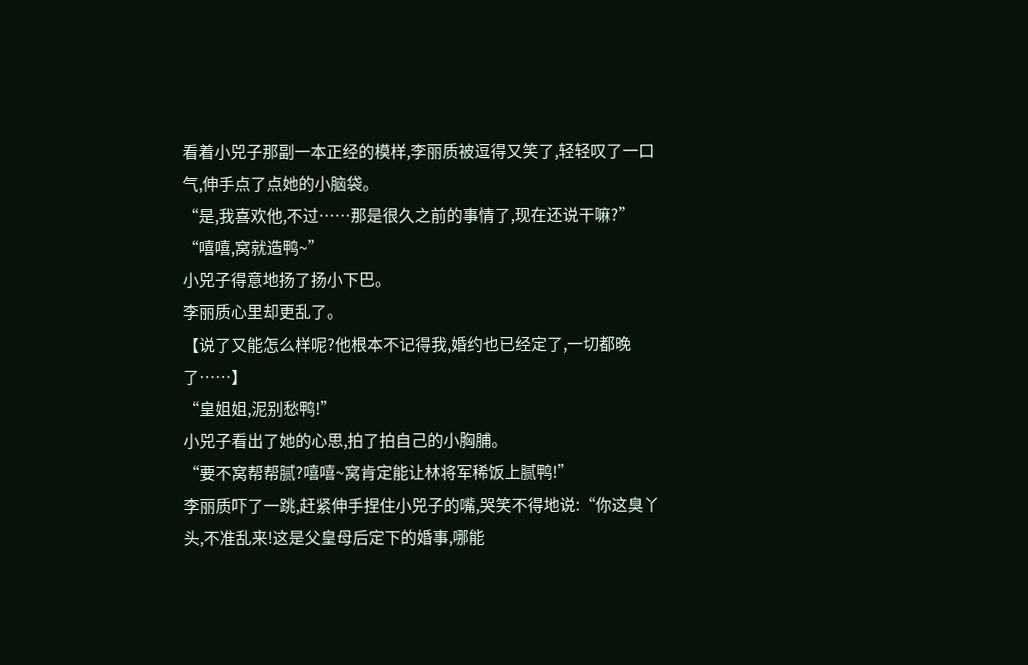看着小兕子那副一本正经的模样,李丽质被逗得又笑了,轻轻叹了一口气,伸手点了点她的小脑袋。
“是,我喜欢他,不过……那是很久之前的事情了,现在还说干嘛?”
“嘻嘻,窝就造鸭~”
小兕子得意地扬了扬小下巴。
李丽质心里却更乱了。
【说了又能怎么样呢?他根本不记得我,婚约也已经定了,一切都晚了……】
“皇姐姐,泥别愁鸭!”
小兕子看出了她的心思,拍了拍自己的小胸脯。
“要不窝帮帮腻?嘻嘻~窝肯定能让林将军稀饭上腻鸭!”
李丽质吓了一跳,赶紧伸手捏住小兕子的嘴,哭笑不得地说:“你这臭丫头,不准乱来!这是父皇母后定下的婚事,哪能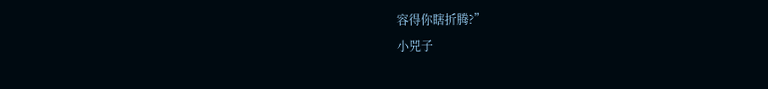容得你瞎折腾?”
小兕子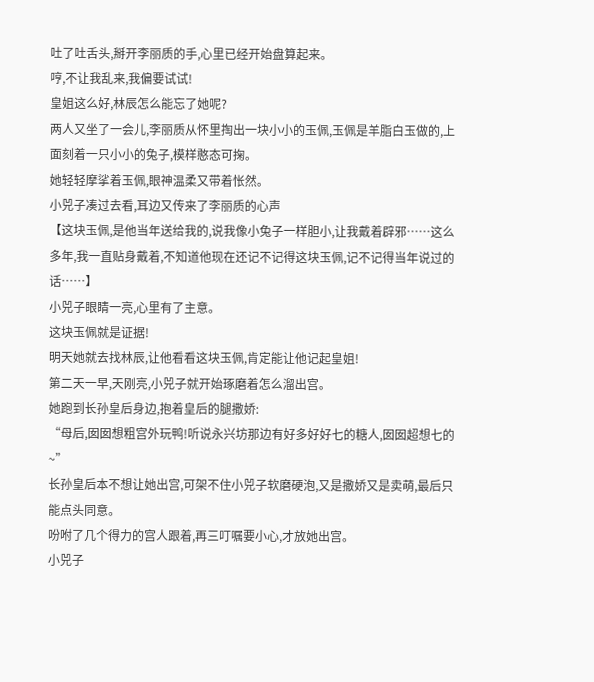吐了吐舌头,掰开李丽质的手,心里已经开始盘算起来。
哼,不让我乱来,我偏要试试!
皇姐这么好,林辰怎么能忘了她呢?
两人又坐了一会儿,李丽质从怀里掏出一块小小的玉佩,玉佩是羊脂白玉做的,上面刻着一只小小的兔子,模样憨态可掬。
她轻轻摩挲着玉佩,眼神温柔又带着怅然。
小兕子凑过去看,耳边又传来了李丽质的心声
【这块玉佩,是他当年送给我的,说我像小兔子一样胆小,让我戴着辟邪……这么多年,我一直贴身戴着,不知道他现在还记不记得这块玉佩,记不记得当年说过的话……】
小兕子眼睛一亮,心里有了主意。
这块玉佩就是证据!
明天她就去找林辰,让他看看这块玉佩,肯定能让他记起皇姐!
第二天一早,天刚亮,小兕子就开始琢磨着怎么溜出宫。
她跑到长孙皇后身边,抱着皇后的腿撒娇:
“母后,囡囡想粗宫外玩鸭!听说永兴坊那边有好多好好七的糖人,囡囡超想七的~”
长孙皇后本不想让她出宫,可架不住小兕子软磨硬泡,又是撒娇又是卖萌,最后只能点头同意。
吩咐了几个得力的宫人跟着,再三叮嘱要小心,才放她出宫。
小兕子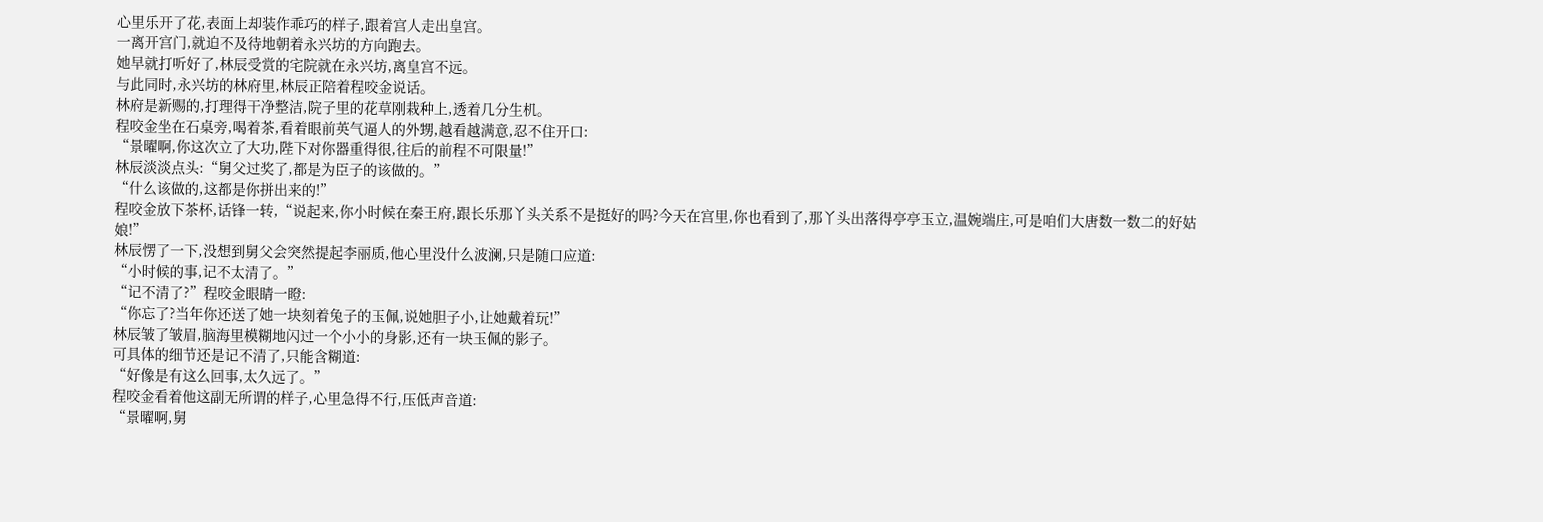心里乐开了花,表面上却装作乖巧的样子,跟着宫人走出皇宫。
一离开宫门,就迫不及待地朝着永兴坊的方向跑去。
她早就打听好了,林辰受赏的宅院就在永兴坊,离皇宫不远。
与此同时,永兴坊的林府里,林辰正陪着程咬金说话。
林府是新赐的,打理得干净整洁,院子里的花草刚栽种上,透着几分生机。
程咬金坐在石桌旁,喝着茶,看着眼前英气逼人的外甥,越看越满意,忍不住开口:
“景曜啊,你这次立了大功,陛下对你器重得很,往后的前程不可限量!”
林辰淡淡点头:“舅父过奖了,都是为臣子的该做的。”
“什么该做的,这都是你拼出来的!”
程咬金放下茶杯,话锋一转,“说起来,你小时候在秦王府,跟长乐那丫头关系不是挺好的吗?今天在宫里,你也看到了,那丫头出落得亭亭玉立,温婉端庄,可是咱们大唐数一数二的好姑娘!”
林辰愣了一下,没想到舅父会突然提起李丽质,他心里没什么波澜,只是随口应道:
“小时候的事,记不太清了。”
“记不清了?”程咬金眼睛一瞪:
“你忘了?当年你还送了她一块刻着兔子的玉佩,说她胆子小,让她戴着玩!”
林辰皱了皱眉,脑海里模糊地闪过一个小小的身影,还有一块玉佩的影子。
可具体的细节还是记不清了,只能含糊道:
“好像是有这么回事,太久远了。”
程咬金看着他这副无所谓的样子,心里急得不行,压低声音道:
“景曜啊,舅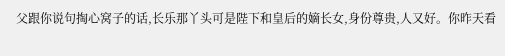父跟你说句掏心窝子的话,长乐那丫头可是陛下和皇后的嫡长女,身份尊贵,人又好。你昨天看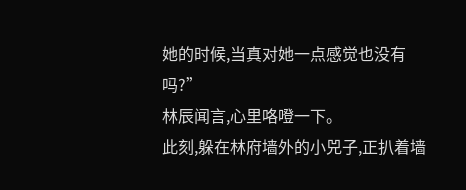她的时候,当真对她一点感觉也没有吗?”
林辰闻言,心里咯噔一下。
此刻,躲在林府墙外的小兕子,正扒着墙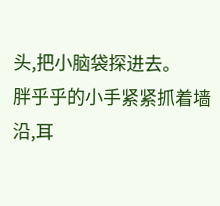头,把小脑袋探进去。
胖乎乎的小手紧紧抓着墙沿,耳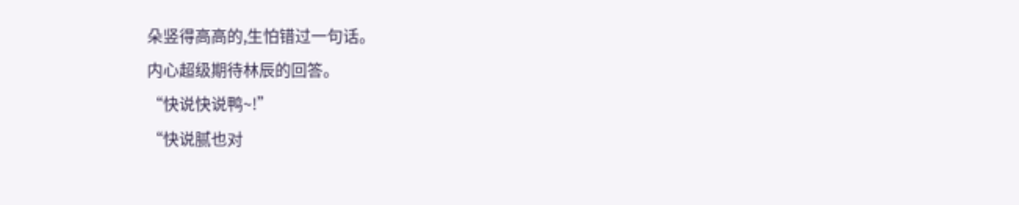朵竖得高高的,生怕错过一句话。
内心超级期待林辰的回答。
“快说快说鸭~!”
“快说腻也对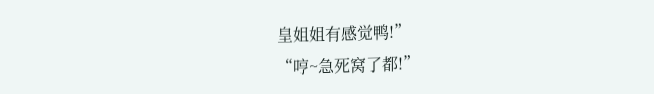皇姐姐有感觉鸭!”
“哼~急死窝了都!”